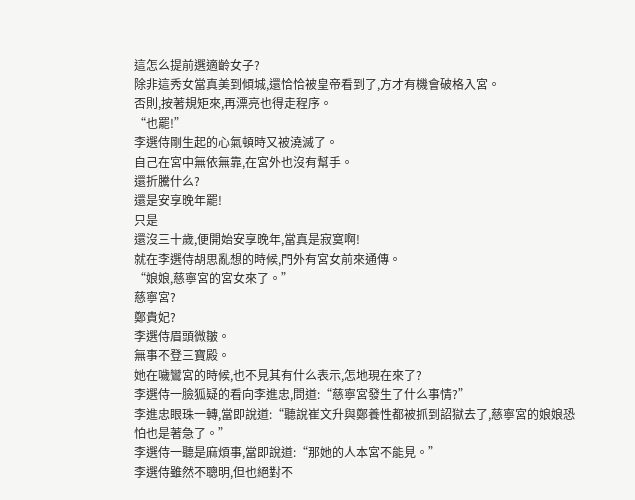這怎么提前選適齡女子?
除非這秀女當真美到傾城,還恰恰被皇帝看到了,方才有機會破格入宮。
否則,按著規矩來,再漂亮也得走程序。
“也罷!”
李選侍剛生起的心氣頓時又被澆滅了。
自己在宮中無依無靠,在宮外也沒有幫手。
還折騰什么?
還是安享晚年罷!
只是
還沒三十歲,便開始安享晚年,當真是寂寞啊!
就在李選侍胡思亂想的時候,門外有宮女前來通傳。
“娘娘,慈寧宮的宮女來了。”
慈寧宮?
鄭貴妃?
李選侍眉頭微皺。
無事不登三寶殿。
她在噦鸞宮的時候,也不見其有什么表示,怎地現在來了?
李選侍一臉狐疑的看向李進忠,問道:“慈寧宮發生了什么事情?”
李進忠眼珠一轉,當即說道:“聽說崔文升與鄭養性都被抓到詔獄去了,慈寧宮的娘娘恐怕也是著急了。”
李選侍一聽是麻煩事,當即說道:“那她的人本宮不能見。”
李選侍雖然不聰明,但也絕對不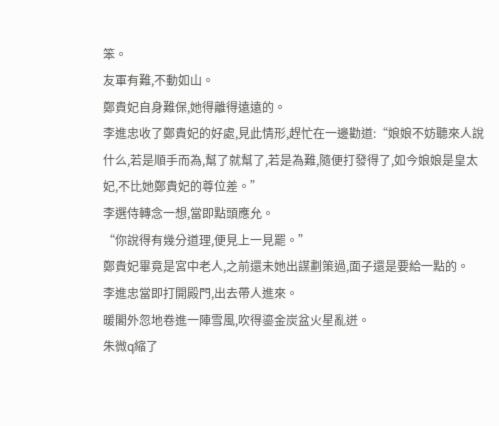笨。
友軍有難,不動如山。
鄭貴妃自身難保,她得離得遠遠的。
李進忠收了鄭貴妃的好處,見此情形,趕忙在一邊勸道:“娘娘不妨聽來人說什么,若是順手而為,幫了就幫了,若是為難,隨便打發得了,如今娘娘是皇太妃,不比她鄭貴妃的尊位差。”
李選侍轉念一想,當即點頭應允。
“你說得有幾分道理,便見上一見罷。”
鄭貴妃畢竟是宮中老人,之前還未她出謀劃策過,面子還是要給一點的。
李進忠當即打開殿門,出去帶人進來。
暖閣外忽地卷進一陣雪風,吹得鎏金炭盆火星亂迸。
朱微q縮了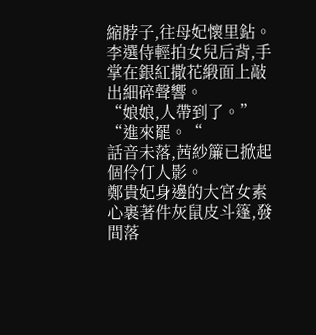縮脖子,往母妃懷里鉆。
李選侍輕拍女兒后背,手掌在銀紅撒花緞面上敲出細碎聲響。
“娘娘,人帶到了。”
“進來罷。“
話音未落,茜紗簾已掀起個伶仃人影。
鄭貴妃身邊的大宮女素心裹著件灰鼠皮斗篷,發間落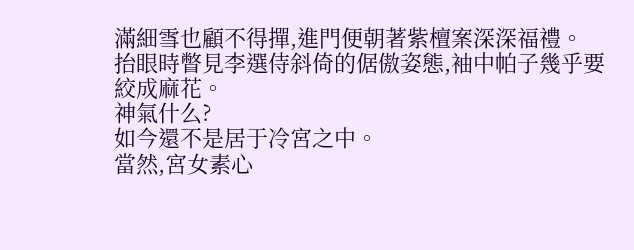滿細雪也顧不得撣,進門便朝著紫檀案深深福禮。
抬眼時瞥見李選侍斜倚的倨傲姿態,袖中帕子幾乎要絞成麻花。
神氣什么?
如今還不是居于冷宮之中。
當然,宮女素心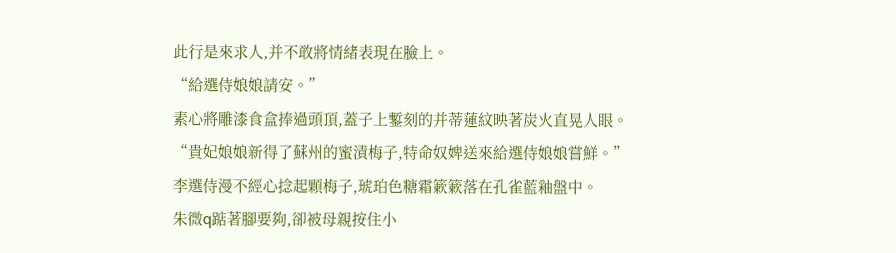此行是來求人,并不敢將情緒表現在臉上。
“給選侍娘娘請安。”
素心將雕漆食盒捧過頭頂,蓋子上鏨刻的并蒂蓮紋映著炭火直晃人眼。
“貴妃娘娘新得了蘇州的蜜漬梅子,特命奴婢送來給選侍娘娘嘗鮮。”
李選侍漫不經心捻起顆梅子,琥珀色糖霜簌簌落在孔雀藍釉盤中。
朱微q踮著腳要夠,卻被母親按住小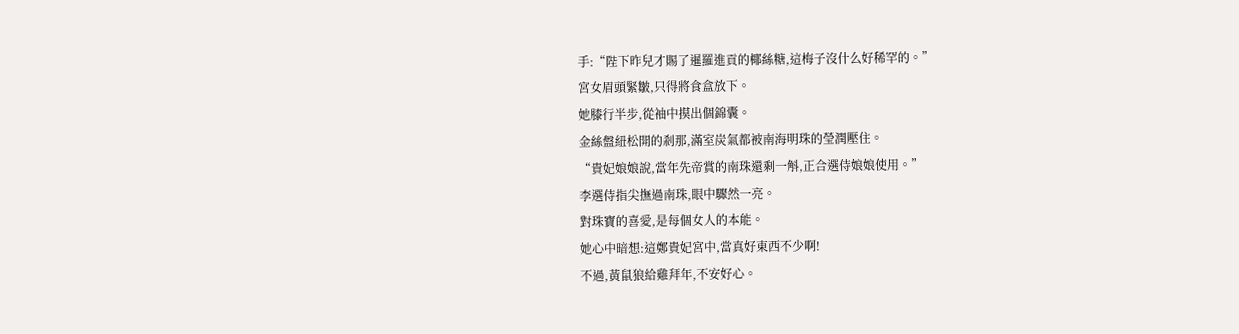手:“陛下昨兒才賜了暹羅進貢的椰絲糖,這梅子沒什么好稀罕的。”
宮女眉頭緊皺,只得將食盒放下。
她膝行半步,從袖中摸出個錦囊。
金絲盤紐松開的剎那,滿室炭氣都被南海明珠的瑩潤壓住。
“貴妃娘娘說,當年先帝賞的南珠還剩一斛,正合選侍娘娘使用。”
李選侍指尖撫過南珠,眼中驟然一亮。
對珠寶的喜愛,是每個女人的本能。
她心中暗想:這鄭貴妃宮中,當真好東西不少啊!
不過,黃鼠狼給雞拜年,不安好心。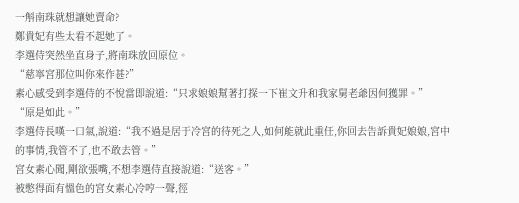一斛南珠就想讓她賣命?
鄭貴妃有些太看不起她了。
李選侍突然坐直身子,將南珠放回原位。
“慈寧宮那位叫你來作甚?”
素心感受到李選侍的不悅當即說道:“只求娘娘幫著打探一下崔文升和我家舅老爺因何獲罪。”
“原是如此。”
李選侍長嘆一口氣,說道:“我不過是居于冷宮的待死之人,如何能就此重任,你回去告訴貴妃娘娘,宮中的事情,我管不了,也不敢去管。”
宮女素心聞,剛欲張嘴,不想李選侍直接說道:“送客。”
被憋得面有慍色的宮女素心冷哼一聲,徑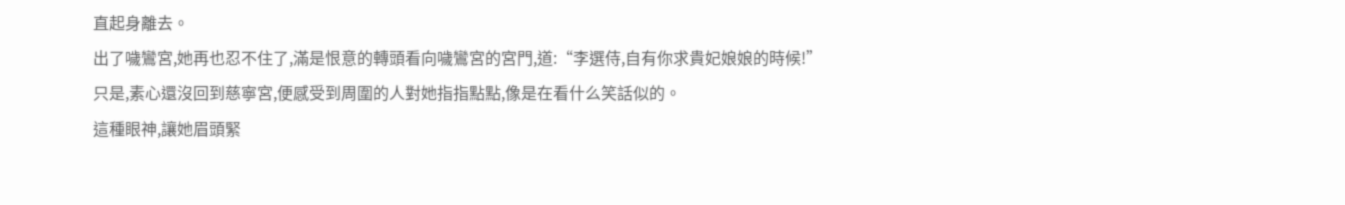直起身離去。
出了噦鸞宮,她再也忍不住了,滿是恨意的轉頭看向噦鸞宮的宮門,道:“李選侍,自有你求貴妃娘娘的時候!”
只是,素心還沒回到慈寧宮,便感受到周圍的人對她指指點點,像是在看什么笑話似的。
這種眼神,讓她眉頭緊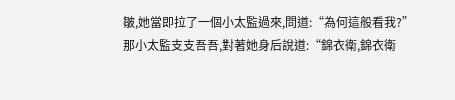皺,她當即拉了一個小太監過來,問道:“為何這般看我?”
那小太監支支吾吾,對著她身后說道:“錦衣衛,錦衣衛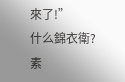來了!”
什么錦衣衛?
素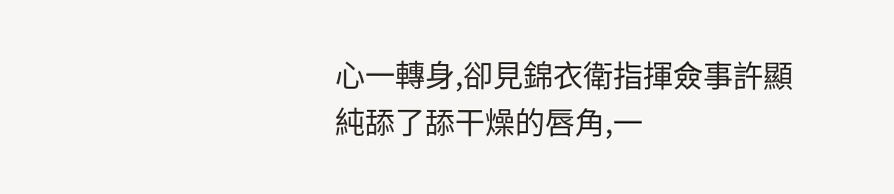心一轉身,卻見錦衣衛指揮僉事許顯純舔了舔干燥的唇角,一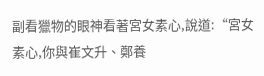副看獵物的眼神看著宮女素心,說道:“宮女素心,你與崔文升、鄭養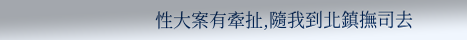性大案有牽扯,隨我到北鎮撫司去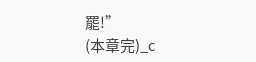罷!”
(本章完)_c